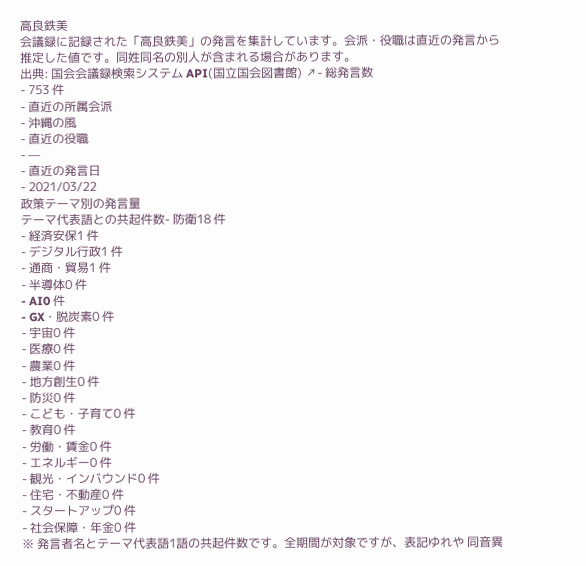高良鉄美
会議録に記録された「高良鉄美」の発言を集計しています。会派・役職は直近の発言から推定した値です。同姓同名の別人が含まれる場合があります。
出典: 国会会議録検索システム API(国立国会図書館) ↗- 総発言数
- 753 件
- 直近の所属会派
- 沖縄の風
- 直近の役職
- —
- 直近の発言日
- 2021/03/22
政策テーマ別の発言量
テーマ代表語との共起件数- 防衛18 件
- 経済安保1 件
- デジタル行政1 件
- 通商・貿易1 件
- 半導体0 件
- AI0 件
- GX・脱炭素0 件
- 宇宙0 件
- 医療0 件
- 農業0 件
- 地方創生0 件
- 防災0 件
- こども・子育て0 件
- 教育0 件
- 労働・賃金0 件
- エネルギー0 件
- 観光・インバウンド0 件
- 住宅・不動産0 件
- スタートアップ0 件
- 社会保障・年金0 件
※ 発言者名とテーマ代表語1語の共起件数です。全期間が対象ですが、表記ゆれや 同音異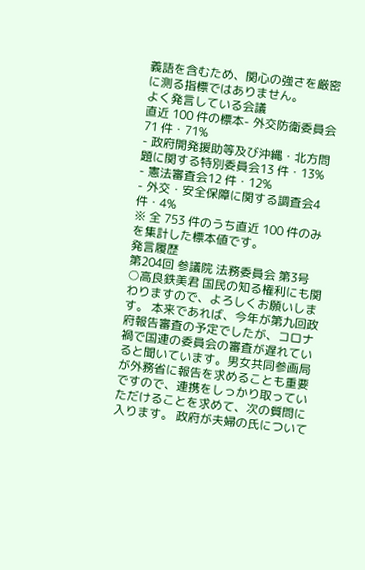義語を含むため、関心の強さを厳密に測る指標ではありません。
よく発言している会議
直近 100 件の標本- 外交防衛委員会71 件・71%
- 政府開発援助等及び沖縄・北方問題に関する特別委員会13 件・13%
- 憲法審査会12 件・12%
- 外交・安全保障に関する調査会4 件・4%
※ 全 753 件のうち直近 100 件のみを集計した標本値です。
発言履歴
第204回 参議院 法務委員会 第3号
○高良鉄美君 国民の知る権利にも関わりますので、よろしくお願いします。 本来であれば、今年が第九回政府報告審査の予定でしたが、コロナ禍で国連の委員会の審査が遅れていると聞いています。男女共同参画局が外務省に報告を求めることも重要ですので、連携をしっかり取っていただけることを求めて、次の質問に入ります。 政府が夫婦の氏について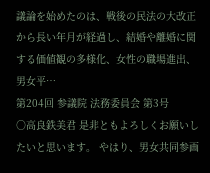議論を始めたのは、戦後の民法の大改正から長い年月が経過し、結婚や離婚に関する価値観の多様化、女性の職場進出、男女平…
第204回 参議院 法務委員会 第3号
○高良鉄美君 是非ともよろしくお願いしたいと思います。 やはり、男女共同参画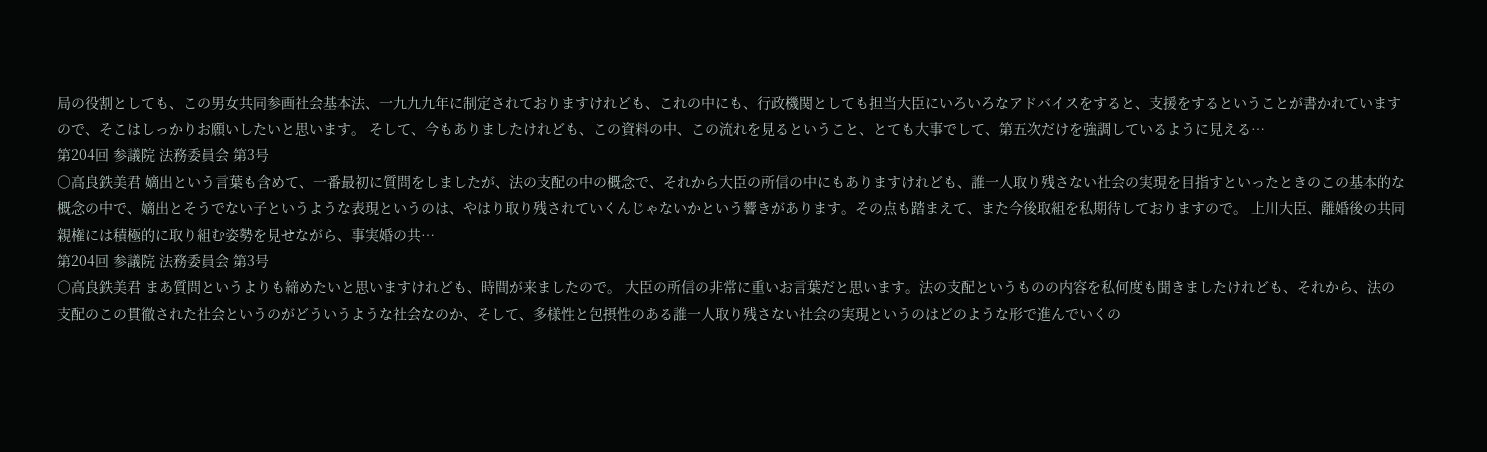局の役割としても、この男女共同参画社会基本法、一九九九年に制定されておりますけれども、これの中にも、行政機関としても担当大臣にいろいろなアドバイスをすると、支援をするということが書かれていますので、そこはしっかりお願いしたいと思います。 そして、今もありましたけれども、この資料の中、この流れを見るということ、とても大事でして、第五次だけを強調しているように見える…
第204回 参議院 法務委員会 第3号
○高良鉄美君 嫡出という言葉も含めて、一番最初に質問をしましたが、法の支配の中の概念で、それから大臣の所信の中にもありますけれども、誰一人取り残さない社会の実現を目指すといったときのこの基本的な概念の中で、嫡出とそうでない子というような表現というのは、やはり取り残されていくんじゃないかという響きがあります。その点も踏まえて、また今後取組を私期待しておりますので。 上川大臣、離婚後の共同親権には積極的に取り組む姿勢を見せながら、事実婚の共…
第204回 参議院 法務委員会 第3号
○高良鉄美君 まあ質問というよりも締めたいと思いますけれども、時間が来ましたので。 大臣の所信の非常に重いお言葉だと思います。法の支配というものの内容を私何度も聞きましたけれども、それから、法の支配のこの貫徹された社会というのがどういうような社会なのか、そして、多様性と包摂性のある誰一人取り残さない社会の実現というのはどのような形で進んでいくの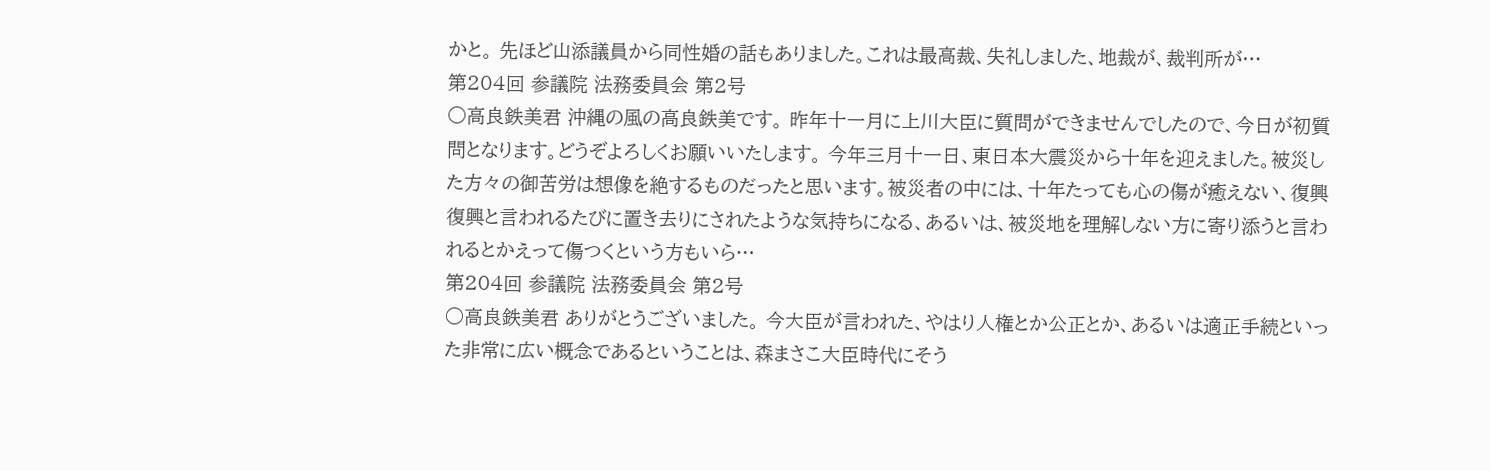かと。 先ほど山添議員から同性婚の話もありました。これは最高裁、失礼しました、地裁が、裁判所が…
第204回 参議院 法務委員会 第2号
○高良鉄美君 沖縄の風の高良鉄美です。 昨年十一月に上川大臣に質問ができませんでしたので、今日が初質問となります。どうぞよろしくお願いいたします。 今年三月十一日、東日本大震災から十年を迎えました。被災した方々の御苦労は想像を絶するものだったと思います。被災者の中には、十年たっても心の傷が癒えない、復興復興と言われるたびに置き去りにされたような気持ちになる、あるいは、被災地を理解しない方に寄り添うと言われるとかえって傷つくという方もいら…
第204回 参議院 法務委員会 第2号
○高良鉄美君 ありがとうございました。 今大臣が言われた、やはり人権とか公正とか、あるいは適正手続といった非常に広い概念であるということは、森まさこ大臣時代にそう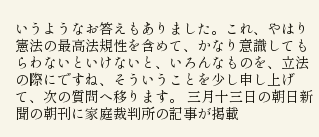いうようなお答えもありました。これ、やはり憲法の最高法規性を含めて、かなり意識してもらわないといけないと、いろんなものを、立法の際にですね、そういうことを少し申し上げて、次の質問へ移ります。 三月十三日の朝日新聞の朝刊に家庭裁判所の記事が掲載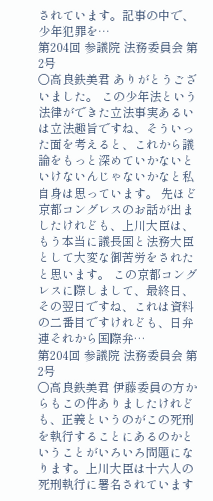されています。記事の中で、少年犯罪を…
第204回 参議院 法務委員会 第2号
○高良鉄美君 ありがとうございました。 この少年法という法律ができた立法事実あるいは立法趣旨ですね、そういった面を考えると、これから議論をもっと深めていかないといけないんじゃないかなと私自身は思っています。 先ほど京都コングレスのお話が出ましたけれども、上川大臣は、もう本当に議長国と法務大臣として大変な御苦労をされたと思います。 この京都コングレスに際しまして、最終日、その翌日ですね、これは資料の二番目ですけれども、日弁連それから国際弁…
第204回 参議院 法務委員会 第2号
○高良鉄美君 伊藤委員の方からもこの件ありましたけれども、正義というのがこの死刑を執行することにあるのかということがいろいろ問題になります。上川大臣は十六人の死刑執行に署名されています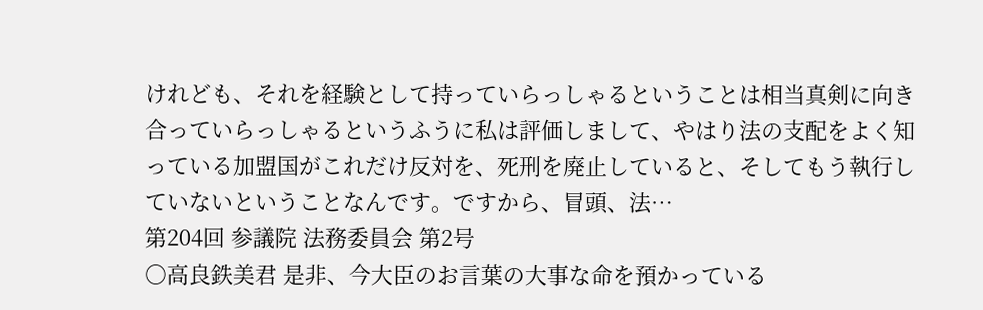けれども、それを経験として持っていらっしゃるということは相当真剣に向き合っていらっしゃるというふうに私は評価しまして、やはり法の支配をよく知っている加盟国がこれだけ反対を、死刑を廃止していると、そしてもう執行していないということなんです。ですから、冒頭、法…
第204回 参議院 法務委員会 第2号
○高良鉄美君 是非、今大臣のお言葉の大事な命を預かっている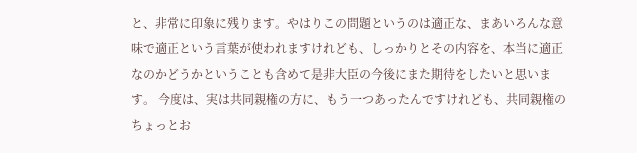と、非常に印象に残ります。やはりこの問題というのは適正な、まあいろんな意味で適正という言葉が使われますけれども、しっかりとその内容を、本当に適正なのかどうかということも含めて是非大臣の今後にまた期待をしたいと思います。 今度は、実は共同親権の方に、もう一つあったんですけれども、共同親権のちょっとお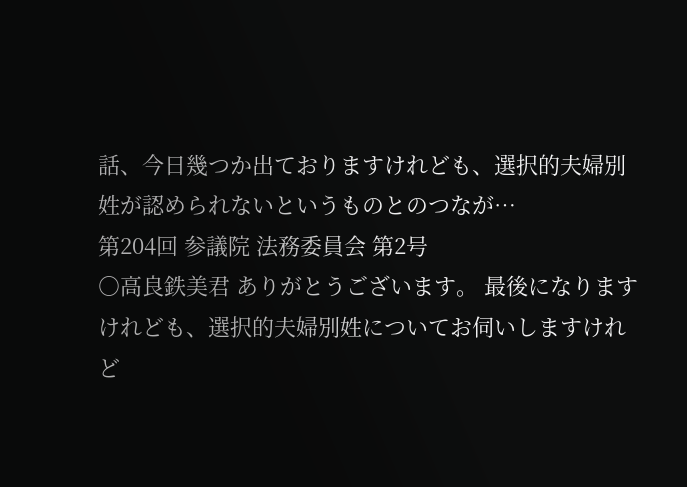話、今日幾つか出ておりますけれども、選択的夫婦別姓が認められないというものとのつなが…
第204回 参議院 法務委員会 第2号
○高良鉄美君 ありがとうございます。 最後になりますけれども、選択的夫婦別姓についてお伺いしますけれど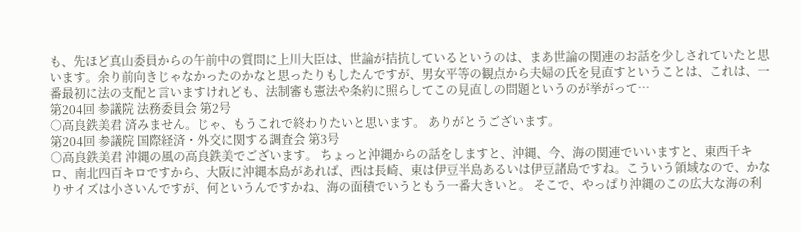も、先ほど真山委員からの午前中の質問に上川大臣は、世論が拮抗しているというのは、まあ世論の関連のお話を少しされていたと思います。余り前向きじゃなかったのかなと思ったりもしたんですが、男女平等の観点から夫婦の氏を見直すということは、これは、一番最初に法の支配と言いますけれども、法制審も憲法や条約に照らしてこの見直しの問題というのが挙がって…
第204回 参議院 法務委員会 第2号
○高良鉄美君 済みません。じゃ、もうこれで終わりたいと思います。 ありがとうございます。
第204回 参議院 国際経済・外交に関する調査会 第3号
○高良鉄美君 沖縄の風の高良鉄美でございます。 ちょっと沖縄からの話をしますと、沖縄、今、海の関連でいいますと、東西千キロ、南北四百キロですから、大阪に沖縄本島があれば、西は長崎、東は伊豆半島あるいは伊豆諸島ですね。こういう領域なので、かなりサイズは小さいんですが、何というんですかね、海の面積でいうともう一番大きいと。 そこで、やっぱり沖縄のこの広大な海の利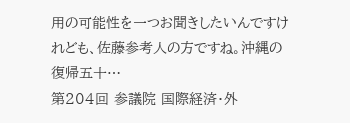用の可能性を一つお聞きしたいんですけれども、佐藤参考人の方ですね。沖縄の復帰五十…
第204回 参議院 国際経済・外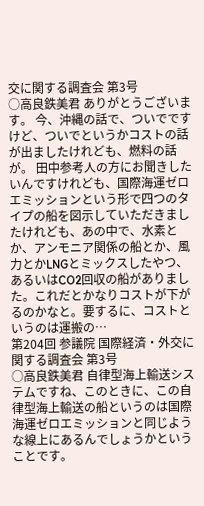交に関する調査会 第3号
○高良鉄美君 ありがとうございます。 今、沖縄の話で、ついでですけど、ついでというかコストの話が出ましたけれども、燃料の話が。 田中参考人の方にお聞きしたいんですけれども、国際海運ゼロエミッションという形で四つのタイプの船を図示していただきましたけれども、あの中で、水素とか、アンモニア関係の船とか、風力とかLNGとミックスしたやつ、あるいはCO2回収の船がありました。これだとかなりコストが下がるのかなと。要するに、コストというのは運搬の…
第204回 参議院 国際経済・外交に関する調査会 第3号
○高良鉄美君 自律型海上輸送システムですね、このときに、この自律型海上輸送の船というのは国際海運ゼロエミッションと同じような線上にあるんでしょうかということです。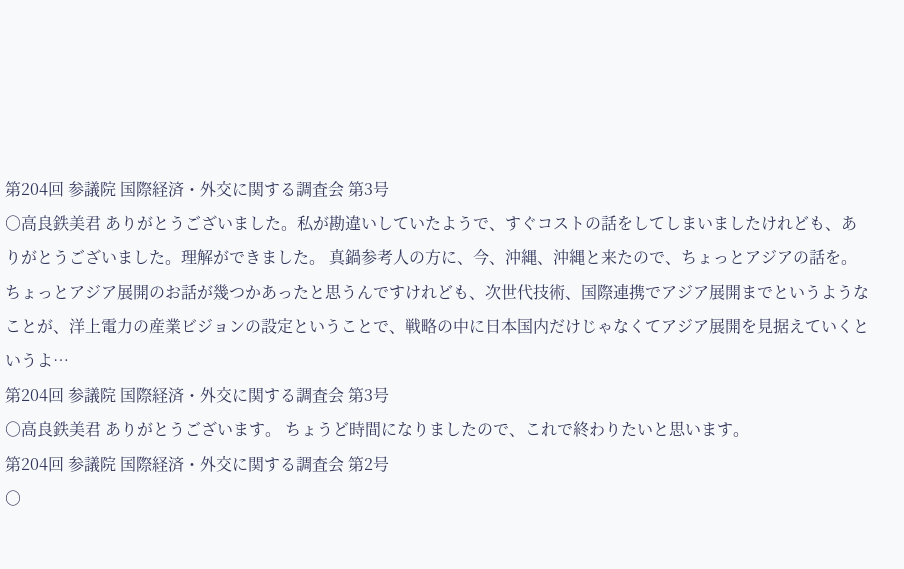第204回 参議院 国際経済・外交に関する調査会 第3号
○高良鉄美君 ありがとうございました。私が勘違いしていたようで、すぐコストの話をしてしまいましたけれども、ありがとうございました。理解ができました。 真鍋参考人の方に、今、沖縄、沖縄と来たので、ちょっとアジアの話を。 ちょっとアジア展開のお話が幾つかあったと思うんですけれども、次世代技術、国際連携でアジア展開までというようなことが、洋上電力の産業ビジョンの設定ということで、戦略の中に日本国内だけじゃなくてアジア展開を見据えていくというよ…
第204回 参議院 国際経済・外交に関する調査会 第3号
○高良鉄美君 ありがとうございます。 ちょうど時間になりましたので、これで終わりたいと思います。
第204回 参議院 国際経済・外交に関する調査会 第2号
○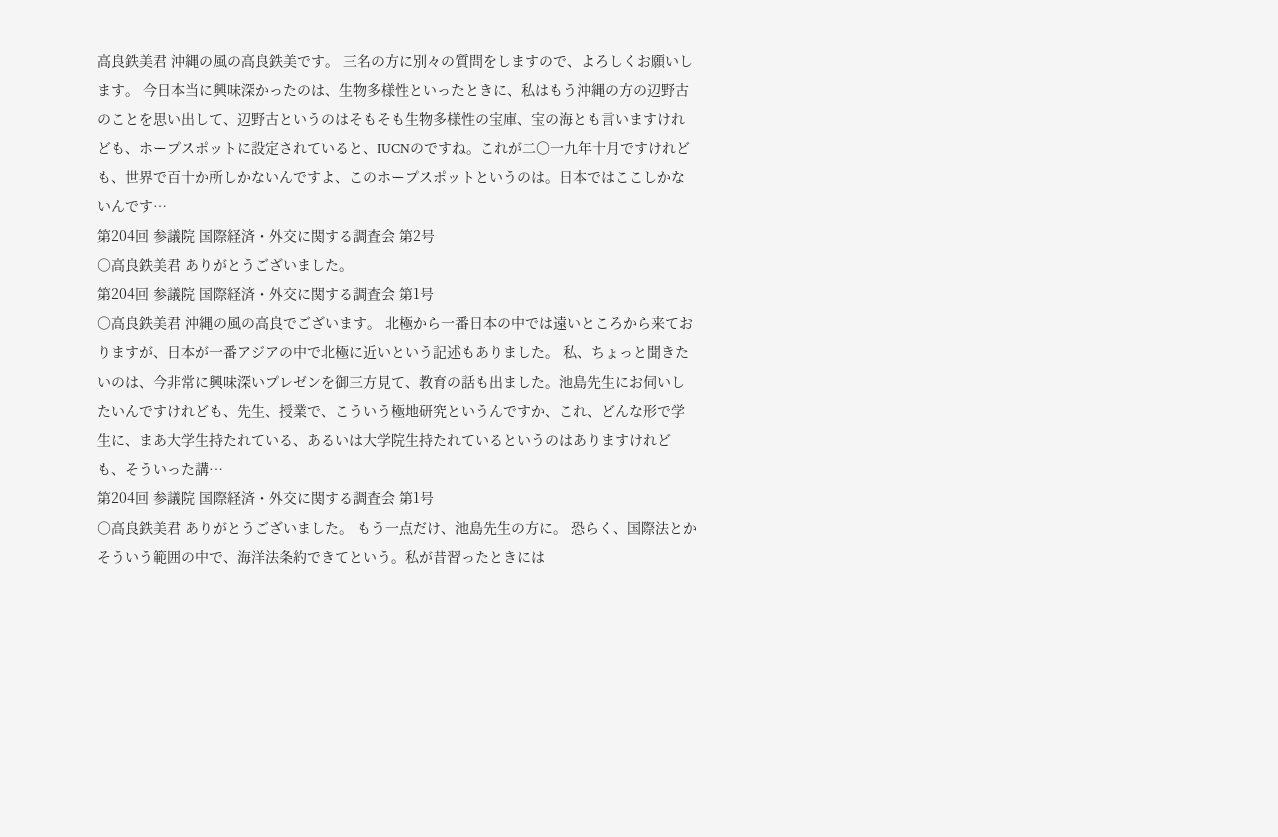高良鉄美君 沖縄の風の高良鉄美です。 三名の方に別々の質問をしますので、よろしくお願いします。 今日本当に興味深かったのは、生物多様性といったときに、私はもう沖縄の方の辺野古のことを思い出して、辺野古というのはそもそも生物多様性の宝庫、宝の海とも言いますけれども、ホープスポットに設定されていると、IUCNのですね。これが二〇一九年十月ですけれども、世界で百十か所しかないんですよ、このホープスポットというのは。日本ではここしかないんです…
第204回 参議院 国際経済・外交に関する調査会 第2号
○高良鉄美君 ありがとうございました。
第204回 参議院 国際経済・外交に関する調査会 第1号
○高良鉄美君 沖縄の風の高良でございます。 北極から一番日本の中では遠いところから来ておりますが、日本が一番アジアの中で北極に近いという記述もありました。 私、ちょっと聞きたいのは、今非常に興味深いプレゼンを御三方見て、教育の話も出ました。池島先生にお伺いしたいんですけれども、先生、授業で、こういう極地研究というんですか、これ、どんな形で学生に、まあ大学生持たれている、あるいは大学院生持たれているというのはありますけれども、そういった講…
第204回 参議院 国際経済・外交に関する調査会 第1号
○高良鉄美君 ありがとうございました。 もう一点だけ、池島先生の方に。 恐らく、国際法とかそういう範囲の中で、海洋法条約できてという。私が昔習ったときには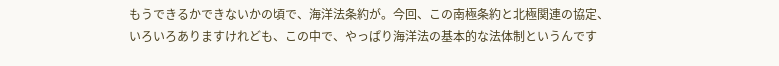もうできるかできないかの頃で、海洋法条約が。今回、この南極条約と北極関連の協定、いろいろありますけれども、この中で、やっぱり海洋法の基本的な法体制というんです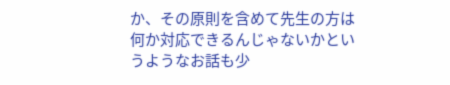か、その原則を含めて先生の方は何か対応できるんじゃないかというようなお話も少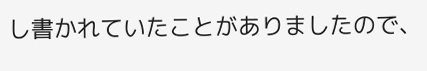し書かれていたことがありましたので、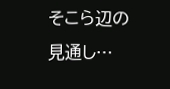そこら辺の見通し…